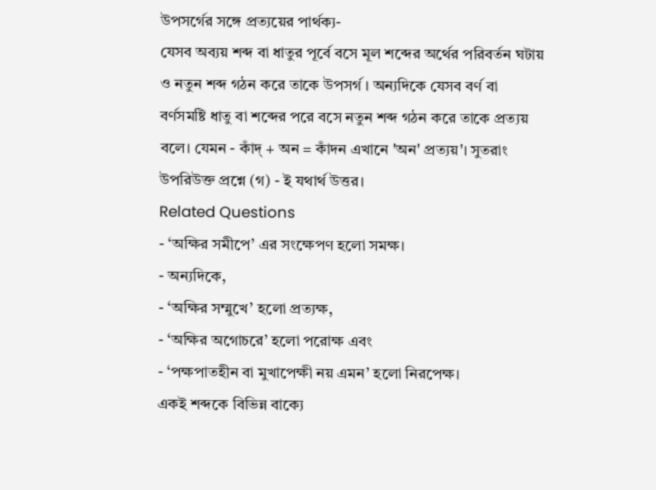উপসর্গের সঙ্গে প্রত্যয়ের পার্থক্য-
যেসব অব্যয় শব্দ বা ধাতুর পূর্বে বসে মূল শব্দের অর্থের পরিবর্তন ঘটায় ও নতুন শব্দ গঠন করে তাকে উপসর্গ । অন্যদিকে যেসব বর্ণ বা বর্ণসমষ্টি ধাতু বা শব্দের পরে বসে নতুন শব্দ গঠন করে তাকে প্রত্যয় বলে। যেমন - কাঁদ্ + অন = কাঁদন এখানে 'অন' প্রত্যয়'। সুতরাং উপরিউক্ত প্রশ্নে (গ) - ই যথার্থ উত্তর।
Related Questions
- ‘অক্ষির সমীপে’ এর সংক্ষেপণ হলো সমক্ষ।
- অন্যদিকে,
- ‘অক্ষির সম্মুখে’ হলো প্রত্যক্ষ,
- ‘অক্ষির অগোচরে’ হলো পরোক্ষ এবং
- ‘পক্ষপাতহীন বা মুখাপেক্ষী নয় এমন’ হলো নিরপেক্ষ।
একই শব্দকে বিভিন্ন বাক্যে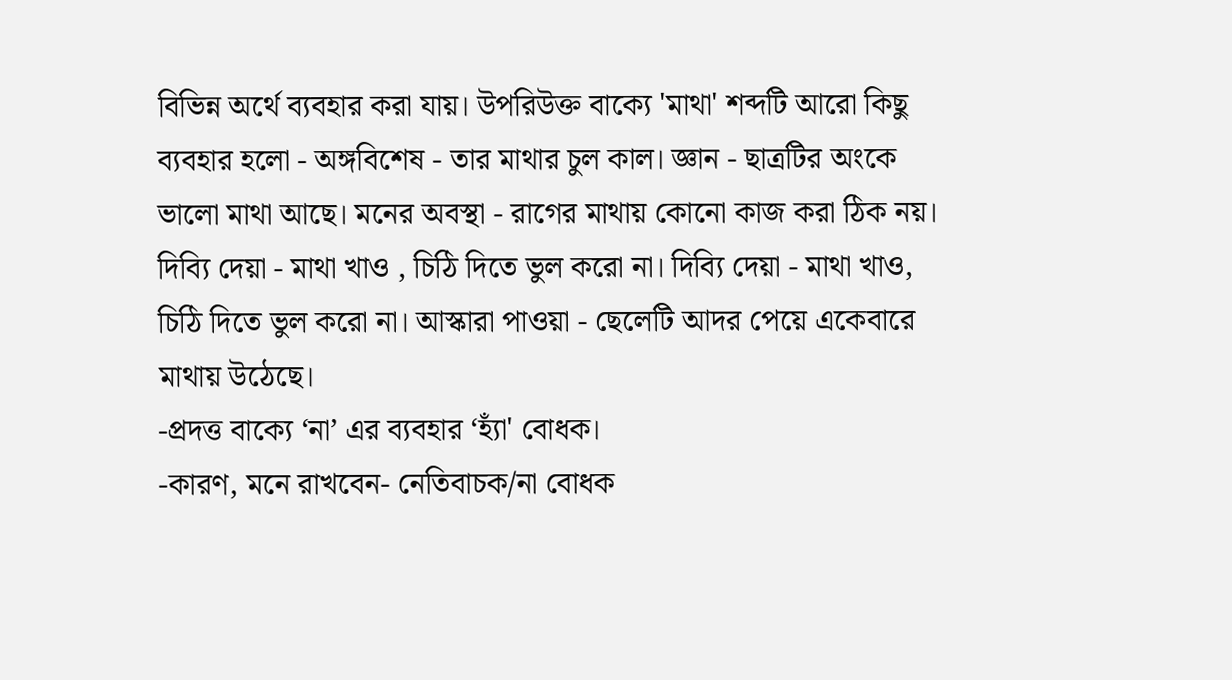বিভিন্ন অর্থে ব্যবহার করা যায়। উপরিউক্ত বাক্যে 'মাথা' শব্দটি আরো কিছু ব্যবহার হলো - অঙ্গবিশেষ - তার মাথার চুল কাল। জ্ঞান - ছাত্রটির অংকে ভালো মাথা আছে। মনের অবস্থা - রাগের মাথায় কোনো কাজ করা ঠিক নয়। দিব্যি দেয়া - মাথা খাও , চিঠি দিতে ভুল করো না। দিব্যি দেয়া - মাথা খাও, চিঠি দিতে ভুল করো না। আস্কারা পাওয়া - ছেলেটি আদর পেয়ে একেবারে মাথায় উঠেছে।
-প্রদত্ত বাক্যে ‘না’ এর ব্যবহার ‘হ্যাঁ' বোধক।
-কারণ, মনে রাখবেন- নেতিবাচক/না বোধক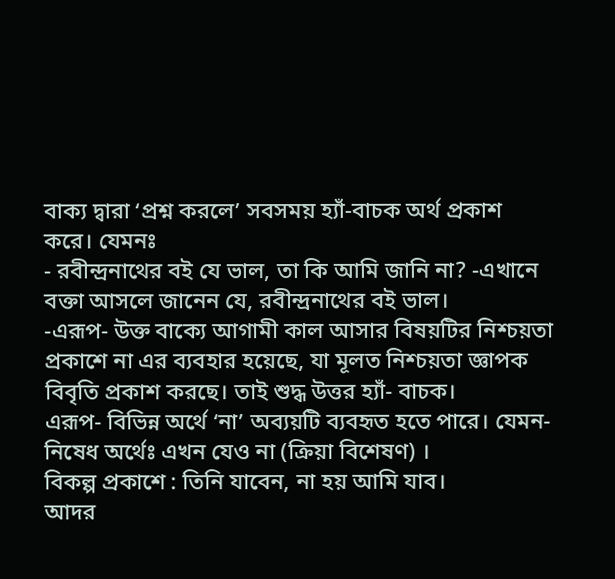বাক্য দ্বারা ‘প্রশ্ন করলে’ সবসময় হ্যাঁ-বাচক অর্থ প্রকাশ করে। যেমনঃ
- রবীন্দ্রনাথের বই যে ভাল, তা কি আমি জানি না? -এখানে বক্তা আসলে জানেন যে, রবীন্দ্রনাথের বই ভাল।
-এরূপ- উক্ত বাক্যে আগামী কাল আসার বিষয়টির নিশ্চয়তা প্রকাশে না এর ব্যবহার হয়েছে, যা মূলত নিশ্চয়তা জ্ঞাপক বিবৃতি প্রকাশ করছে। তাই শুদ্ধ উত্তর হ্যাঁ- বাচক।
এরূপ- বিভিন্ন অর্থে ‘না’ অব্যয়টি ব্যবহৃত হতে পারে। যেমন-
নিষেধ অর্থেঃ এখন যেও না (ক্রিয়া বিশেষণ) ।
বিকল্প প্রকাশে : তিনি যাবেন, না হয় আমি যাব।
আদর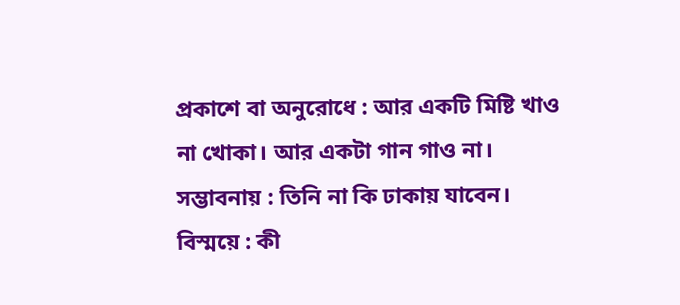প্রকাশে বা অনুরোধে : আর একটি মিষ্টি খাও না খোকা। আর একটা গান গাও না।
সম্ভাবনায় : তিনি না কি ঢাকায় যাবেন।
বিস্ময়ে : কী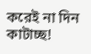করেই না দিন কাটাচ্ছ!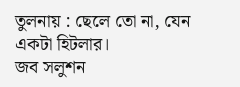তুলনায় : ছেলে তো না, যেন একটা হিটলার।
জব সলুশন